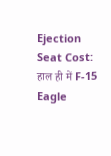Ejection Seat Cost: हाल ही में F-15 Eagle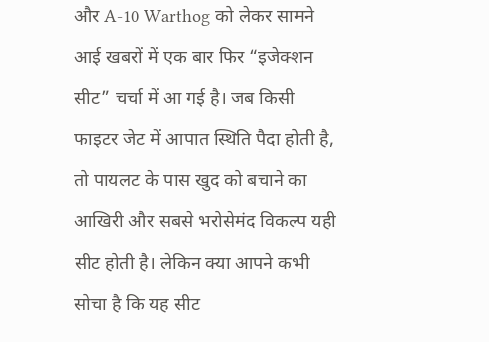और A-10 Warthog को लेकर सामने आई खबरों में एक बार फिर “इजेक्शन सीट” चर्चा में आ गई है। जब किसी फाइटर जेट में आपात स्थिति पैदा होती है, तो पायलट के पास खुद को बचाने का आखिरी और सबसे भरोसेमंद विकल्प यही सीट होती है। लेकिन क्या आपने कभी सोचा है कि यह सीट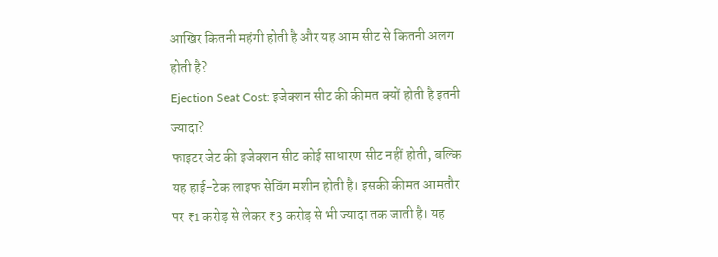आखिर कितनी महंगी होती है और यह आम सीट से कितनी अलग होती है?
Ejection Seat Cost: इजेक्शन सीट की कीमत क्यों होती है इतनी ज्यादा?
फाइटर जेट की इजेक्शन सीट कोई साधारण सीट नहीं होती, बल्कि यह हाई-टेक लाइफ सेविंग मशीन होती है। इसकी कीमत आमतौर पर ₹1 करोड़ से लेकर ₹3 करोड़ से भी ज्यादा तक जाती है। यह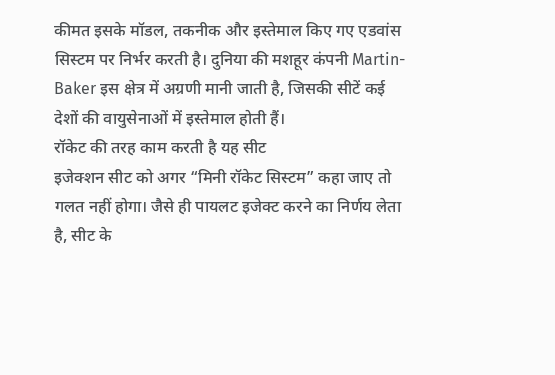कीमत इसके मॉडल, तकनीक और इस्तेमाल किए गए एडवांस सिस्टम पर निर्भर करती है। दुनिया की मशहूर कंपनी Martin-Baker इस क्षेत्र में अग्रणी मानी जाती है, जिसकी सीटें कई देशों की वायुसेनाओं में इस्तेमाल होती हैं।
रॉकेट की तरह काम करती है यह सीट
इजेक्शन सीट को अगर “मिनी रॉकेट सिस्टम” कहा जाए तो गलत नहीं होगा। जैसे ही पायलट इजेक्ट करने का निर्णय लेता है, सीट के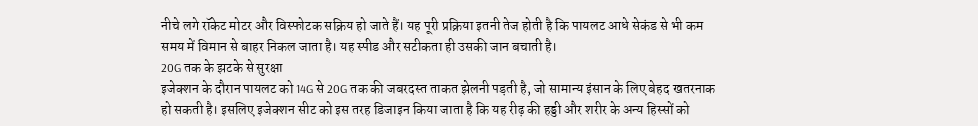नीचे लगे रॉकेट मोटर और विस्फोटक सक्रिय हो जाते हैं। यह पूरी प्रक्रिया इतनी तेज होती है कि पायलट आधे सेकंड से भी कम समय में विमान से बाहर निकल जाता है। यह स्पीड और सटीकता ही उसकी जान बचाती है।
20G तक के झटके से सुरक्षा
इजेक्शन के दौरान पायलट को 14G से 20G तक की जबरदस्त ताकत झेलनी पड़ती है, जो सामान्य इंसान के लिए बेहद खतरनाक हो सकती है। इसलिए इजेक्शन सीट को इस तरह डिजाइन किया जाता है कि यह रीढ़ की हड्डी और शरीर के अन्य हिस्सों को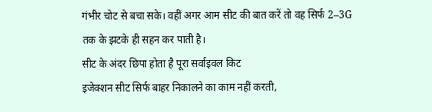गंभीर चोट से बचा सके। वहीं अगर आम सीट की बात करें तो वह सिर्फ 2–3G तक के झटके ही सहन कर पाती है।
सीट के अंदर छिपा होता है पूरा सर्वाइवल किट
इजेक्शन सीट सिर्फ बाहर निकालने का काम नहीं करती,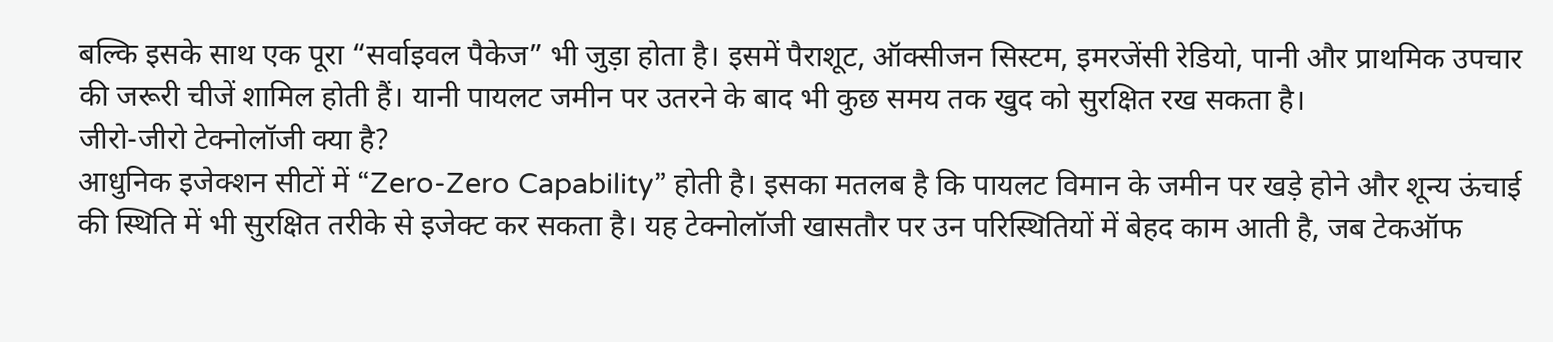बल्कि इसके साथ एक पूरा “सर्वाइवल पैकेज” भी जुड़ा होता है। इसमें पैराशूट, ऑक्सीजन सिस्टम, इमरजेंसी रेडियो, पानी और प्राथमिक उपचार की जरूरी चीजें शामिल होती हैं। यानी पायलट जमीन पर उतरने के बाद भी कुछ समय तक खुद को सुरक्षित रख सकता है।
जीरो-जीरो टेक्नोलॉजी क्या है?
आधुनिक इजेक्शन सीटों में “Zero-Zero Capability” होती है। इसका मतलब है कि पायलट विमान के जमीन पर खड़े होने और शून्य ऊंचाई की स्थिति में भी सुरक्षित तरीके से इजेक्ट कर सकता है। यह टेक्नोलॉजी खासतौर पर उन परिस्थितियों में बेहद काम आती है, जब टेकऑफ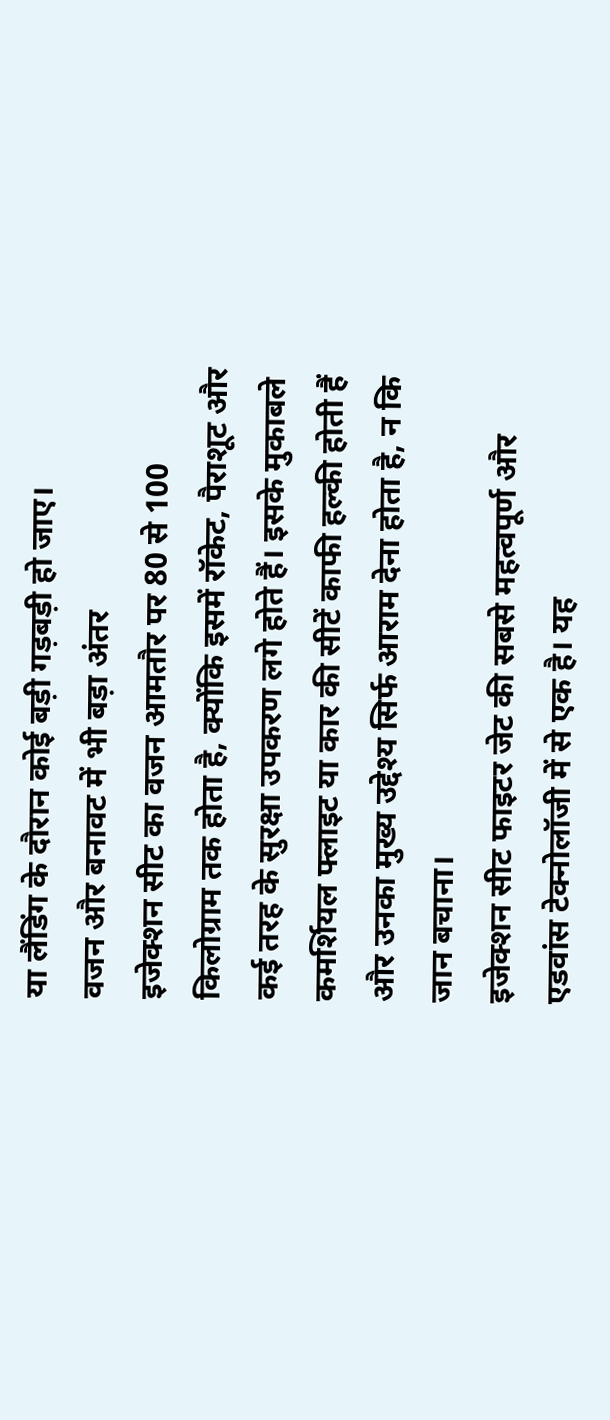या लैंडिंग के दौरान कोई बड़ी गड़बड़ी हो जाए।
वजन और बनावट में भी बड़ा अंतर
इजेक्शन सीट का वजन आमतौर पर 80 से 100 किलोग्राम तक होता है, क्योंकि इसमें रॉकेट, पैराशूट और कई तरह के सुरक्षा उपकरण लगे होते हैं। इसके मुकाबले कमर्शियल फ्लाइट या कार की सीटें काफी हल्की होती हैं और उनका मुख्य उद्देश्य सिर्फ आराम देना होता है, न कि जान बचाना।
इजेक्शन सीट फाइटर जेट की सबसे महत्वपूर्ण और एडवांस टेक्नोलॉजी में से एक है। यह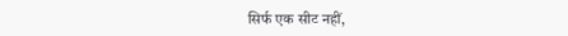सिर्फ एक सीट नहीं,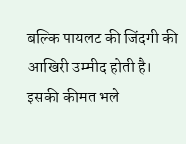बल्कि पायलट की जिंदगी की आखिरी उम्मीद होती है। इसकी कीमत भले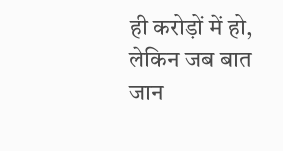ही करोड़ों में हो, लेकिन जब बात जान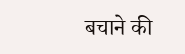बचाने की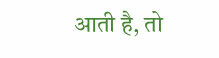आती है, तो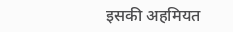इसकी अहमियत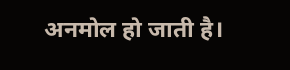अनमोल हो जाती है।